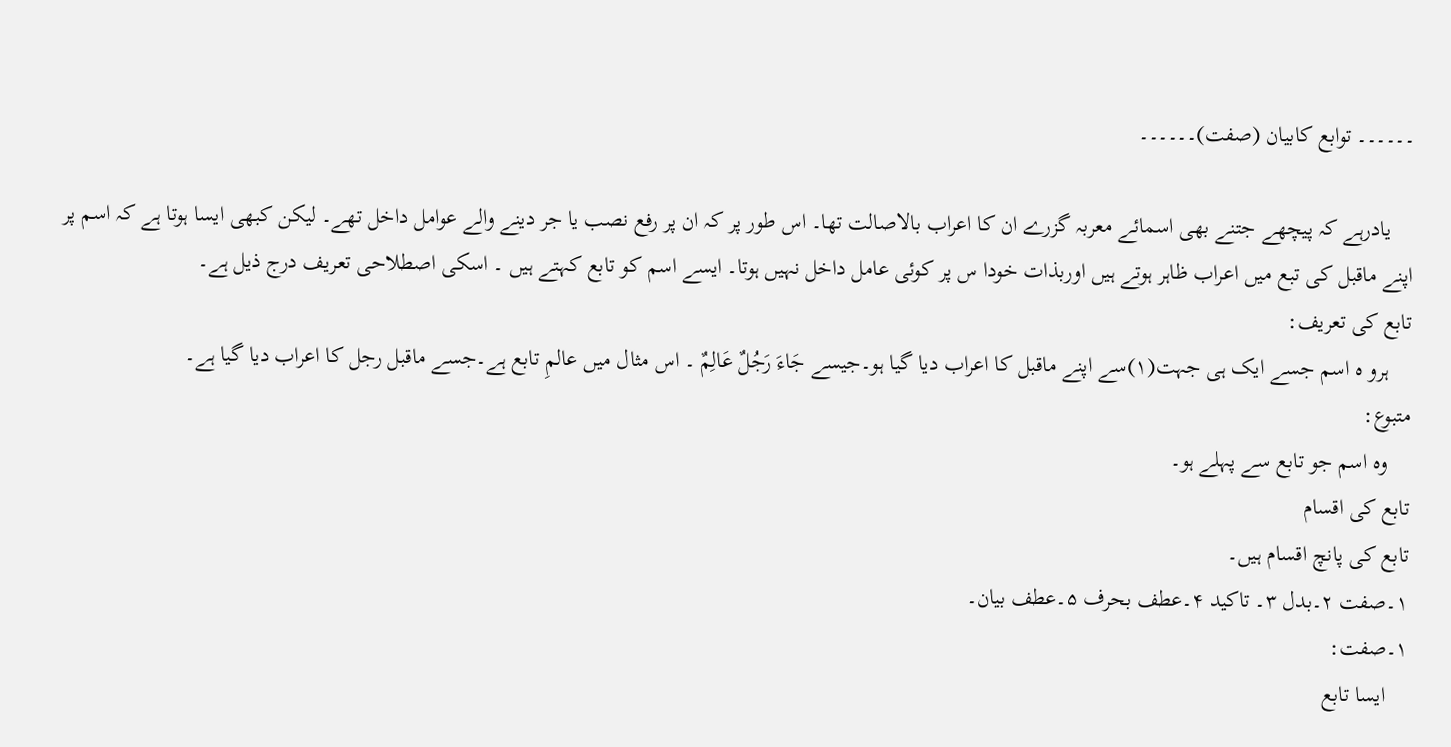۔۔۔۔۔۔ توابع کابیان (صفت)۔۔۔۔۔۔

    یادرہے کہ پیچھے جتنے بھی اسمائے معربہ گزرے ان کا اعراب بالاصالت تھا۔ اس طور پر کہ ان پر رفع نصب یا جر دینے والے عوامل داخل تھے۔ لیکن کبھی ایسا ہوتا ہے کہ اسم پر اپنے ماقبل کی تبع میں اعراب ظاہر ہوتے ہیں اوربذات خودا س پر کوئی عامل داخل نہیں ہوتا۔ ایسے اسم کو تابع کہتے ہیں ۔ اسکی اصطلاحی تعریف درج ذیل ہے۔
تابع کی تعریف:
    ہرو ہ اسم جسے ایک ہی جہت(۱)سے اپنے ماقبل کا اعراب دیا گیا ہو۔جیسے جَاءَ رَجُلٌ عَالِمٌ ۔ اس مثال میں عالمِ تابع ہے۔جسے ماقبل رجل کا اعراب ديا گیا ہے۔
متبوع:
    وہ اسم جو تابع سے پہلے ہو۔
تابع کی اقسام
تابع کی پانچ اقسام ہیں۔
۱۔صفت ۲۔بدل ۳۔ تاکید ۴۔عطف بحرف ۵۔عطف بیان۔
۱۔صفت:
    ایسا تابع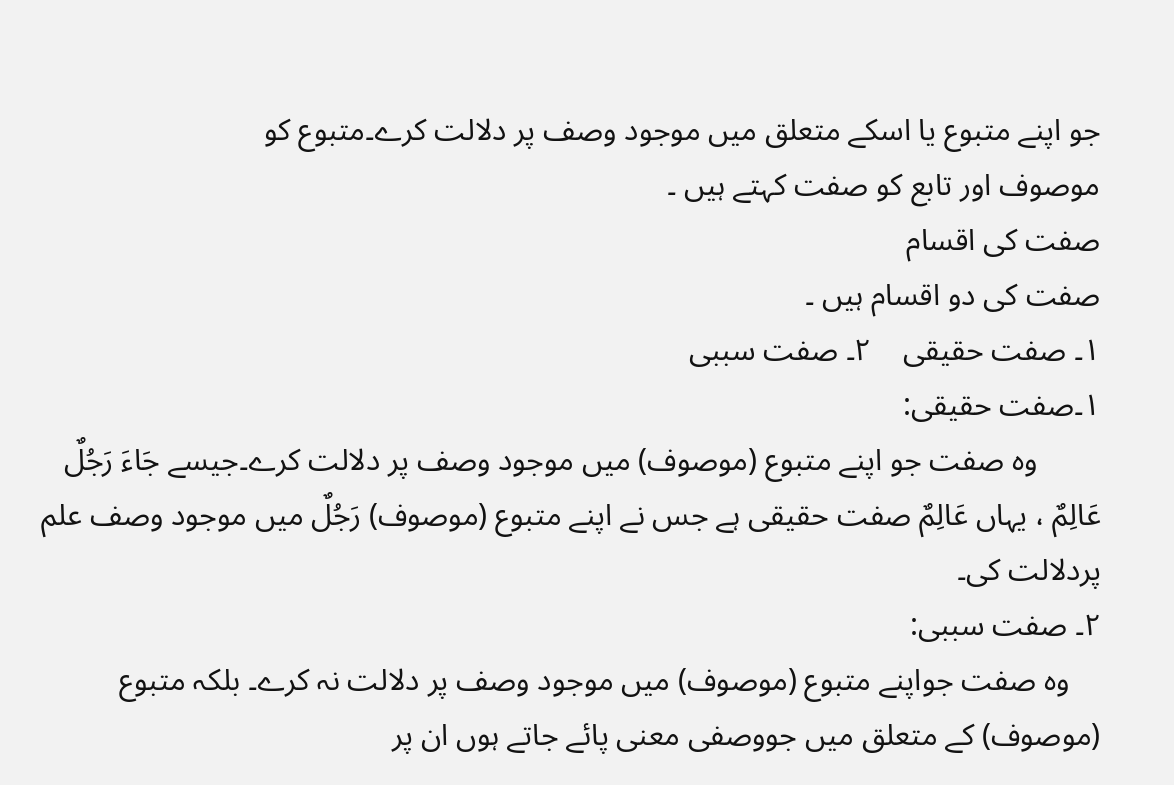جو اپنے متبوع یا اسکے متعلق میں موجود وصف پر دلالت کرے۔متبوع کو
موصوف اور تابع کو صفت کہتے ہیں ۔
صفت کی اقسام
صفت کی دو اقسام ہیں ۔
۱۔ صفت حقیقی    ۲۔ صفت سببی
۱۔صفت حقیقی:
        وہ صفت جو اپنے متبوع (موصوف) میں موجود وصف پر دلالت کرے۔جیسے جَاءَ رَجُلٌ عَالِمٌ ، یہاں عَالِمٌ صفت حقیقی ہے جس نے اپنے متبوع (موصوف) رَجُلٌ میں موجود وصف علم پردلالت کی۔
۲۔ صفت سببی:
    وہ صفت جواپنے متبوع (موصوف) میں موجود وصف پر دلالت نہ کرے۔ بلکہ متبوع (موصوف) کے متعلق میں جووصفی معنی پائے جاتے ہوں ان پر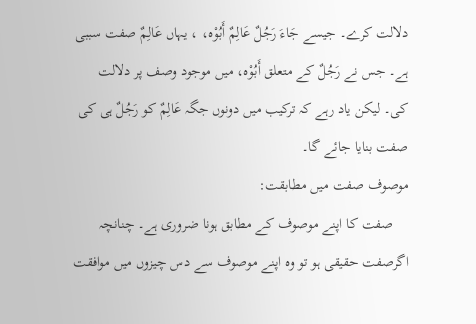دلالت کرے۔ جیسے جَاءَ رَجُلٌ عَالِمٌ أَبُوْہ، ، یہاں عَالِمٌ صفت سببی ہے۔ جس نے رَجُلٌ کے متعلق أَبُوْہ، میں موجود وصف پر دلالت کی۔ لیکن یاد رہے کہ ترکیب میں دونوں جگہ عَالِمٌ کو رَجُلٌ ہی کی صفت بنایا جائے گا۔
موصوف صفت میں مطابقت:
    صفت کا اپنے موصوف کے مطابق ہونا ضروری ہے۔ چنانچہ اگرصفت حقیقی ہو تو وہ اپنے موصوف سے دس چیزوں میں موافقت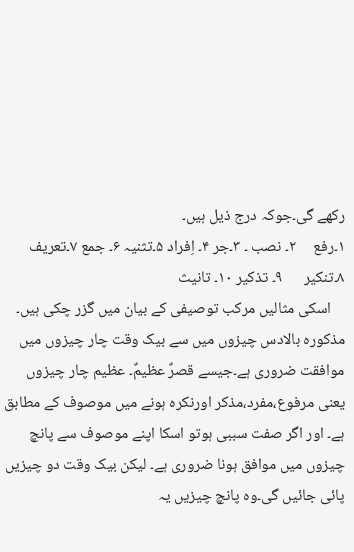رکھے گی۔جوکہ درج ذیل ہیں۔
۱۔رفع     ۲۔ نصب ۔ ۳۔جر ۴۔ اِفراد ۵۔تثنیہ ۶۔ جمع ۷۔تعریف     ۸۔تنکیر      ۹۔ تذکیر ۱۰۔ تانیث
    اسکی مثالیں مرکب توصیفی کے بیان میں گزر چکی ہیں۔ مذکورہ بالادس چیزوں میں سے بیک وقت چار چیزوں میں موافقت ضروری ہے۔جیسے قصرٌ عظیمٌ۔ عظیم چار چیزوں یعنی مرفوع،مفرد،مذکر اورنکرہ ہونے میں موصوف کے مطابق ہے۔ اور اگر صفت سببی ہوتو اسکا اپنے موصوف سے پانچ چیزوں میں موافق ہونا ضروری ہے۔ لیکن بیک وقت دو چیزیں پائی جائیں گی۔وہ پانچ چیزیں یہ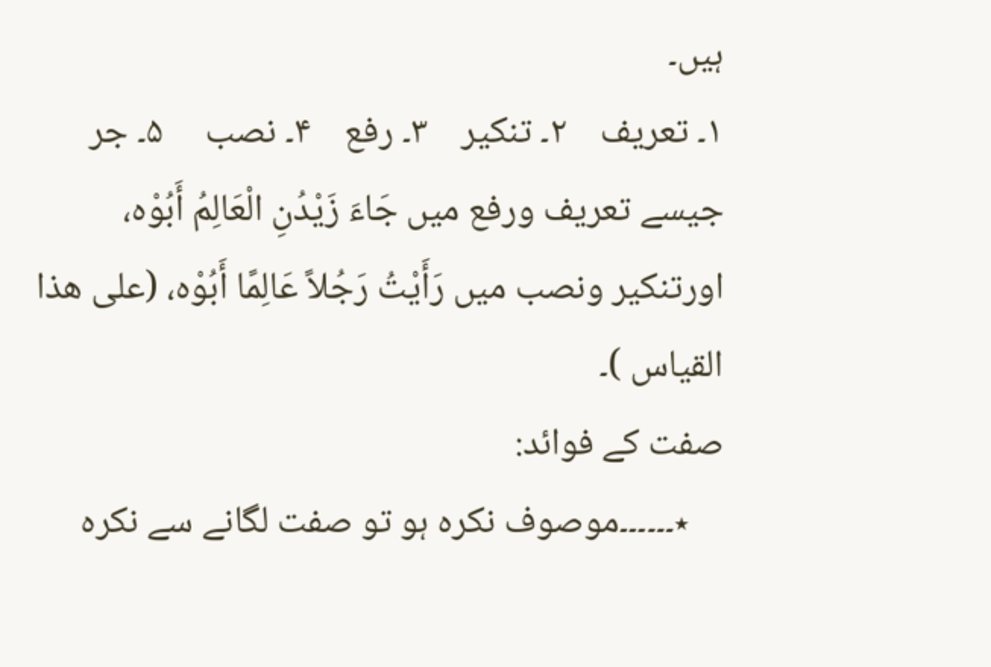ہیں۔
۱۔ تعریف    ۲۔ تنکیر    ۳۔ رفع    ۴۔ نصب     ۵۔ جر
جیسے تعریف ورفع میں جَاءَ زَیْدُنِ الْعَالِمُ أَبُوْہ، اورتنکیر ونصب میں رَأَیْتُ رَجُلاً عَالِمًا أَبُوْہ، (علی ھذا القیاس )۔
صفت کے فوائد:
    ٭۔۔۔۔۔۔موصوف نکرہ ہو تو صفت لگانے سے نکرہ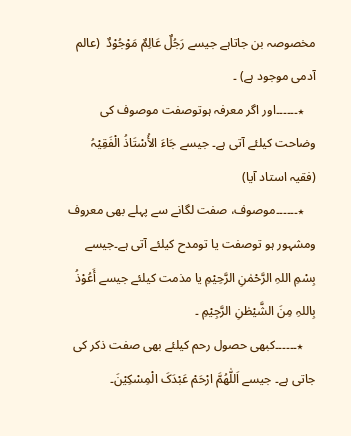مخصوصہ بن جاتاہے جیسے رَجُلٌ عَالِمٌ مَوْجُوْدٌ  (عالم آدمی موجود ہے) ۔
    ٭۔۔۔۔۔۔اور اگر معرفہ ہوتوصفت موصوف کی وضاحت کیلئے آتی ہے۔ جیسے جَاءَ الأُسْتَاذُ الْفَقِیْہُ  (فقیہ استاد آیا)
    ٭۔۔۔۔۔۔موصوف، صفت لگانے سے پہلے بھی معروف ومشہور ہو توصفت یا تومدح کیلئے آتی ہے۔جیسے بِسْمِ اللہِ الرَّحْمٰنِ الرَّحِیْمِ یا مذمت کیلئے جیسے أَعُوْذُ بِاللہِ مِنَ الشَّیْطٰنِ الرَّجِیْمِ ۔
    ٭۔۔۔۔۔۔کبھی حصول رحم کیلئے بھی صفت ذکر کی جاتی ہے۔ جیسے اَللّٰھُمَّ ارْحَمْ عَبْدَکَ الْمِسْکِیْنَ۔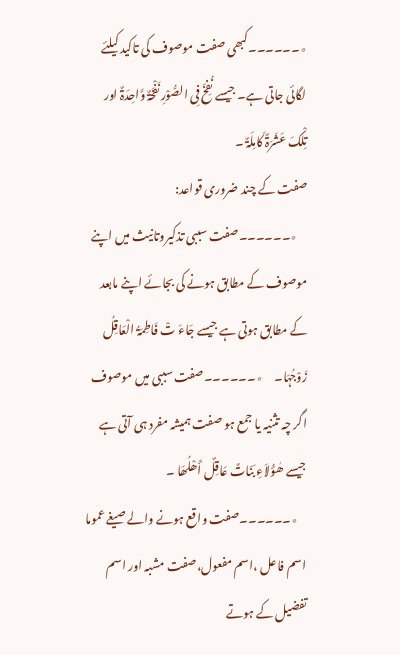٭۔۔۔۔۔۔کبھی صفت موصوف کی تاکید کیلئے لگائی جاتی ہے۔ جیسے نُفِخَ فِی الصُّوْرِ نَفْخَۃٌ وَّاحِدَۃٌ اور تِلْکَ عَشَرَۃٌ کَامِلَۃٌ ۔
صفت کے چند ضروری قواعد:
    ٭۔۔۔۔۔۔صفت سببی تذکیروتانیث میں اپنے موصوف کے مطابق ہونے کی بجائے اپنے مابعد کے مطابق ہوتی ہے جیسے جَاءَ تْ فَاطِمَۃُ الْعَاقِلُ زَوْجُہَا۔     ٭۔۔۔۔۔۔صفت سببی میں موصوف اگر چہ تثنیہ یا جمع ہو صفت ہمیشہ مفرد ہی آتی ہے جیسے ھٰؤُلاَءِ بَنَاتٌ عَاقِلٌ أَھْلُھَا ۔
    ٭۔۔۔۔۔۔صفت واقع ہونے والے صیغے عموما اسم فاعل ،اسم مفعول،صفت مشبہ اور اسم تفضیل کے ہوتے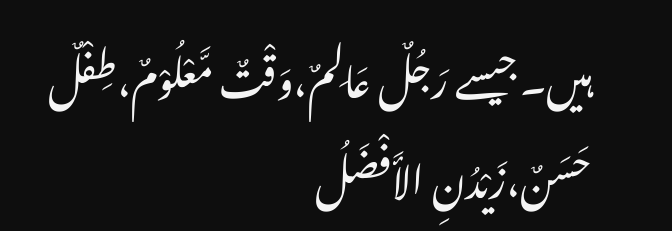ہیں۔جیسے رَجُلٌ عَالِمٌ،وَقْتٌ مَّعْلُوْمٌ،طِفْلٌ حَسَنٌ،زَیْدُنِ الأَفْضَلُ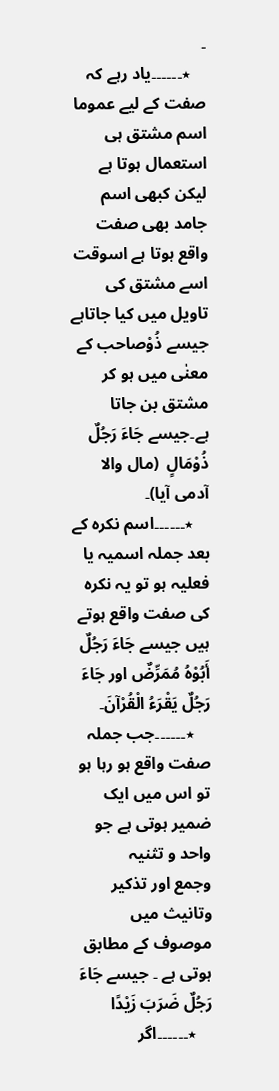۔
    ٭۔۔۔۔۔۔یاد رہے کہ صفت کے لیے عموما اسم مشتق ہی استعمال ہوتا ہے لیکن کبھی اسم جامد بھی صفت واقع ہوتا ہے اسوقت اسے مشتق کی تاویل میں کیا جاتاہے جیسے ذُوْصاحب کے معنٰی میں ہو کر مشتق بن جاتا ہے۔جیسے جَاءَ رَجُلٌ ذُوْمَالٍ  (مال والا آدمی آیا)۔
    ٭۔۔۔۔۔۔اسم نکرہ کے بعد جملہ اسمیہ یا فعلیہ ہو تو یہ نکرہ کی صفت واقع ہوتے ہیں جیسے جَاءَ رَجُلٌ أَبُوْہُ مُمَرِّضٌ اور جَاءَ رَجُلٌ یَقْرَءُ الْقُرْآنَ۔
    ٭۔۔۔۔۔۔جب جملہ صفت واقع ہو رہا ہو تو اس میں ایک ضمیر ہوتی ہے جو واحد و تثنیہ
وجمع اور تذکیر وتانیث میں موصوف کے مطابق ہوتی ہے ۔ جیسے جَاءَ رَجُلٌ ضَرَبَ زَیْدًا
    ٭۔۔۔۔۔۔اگر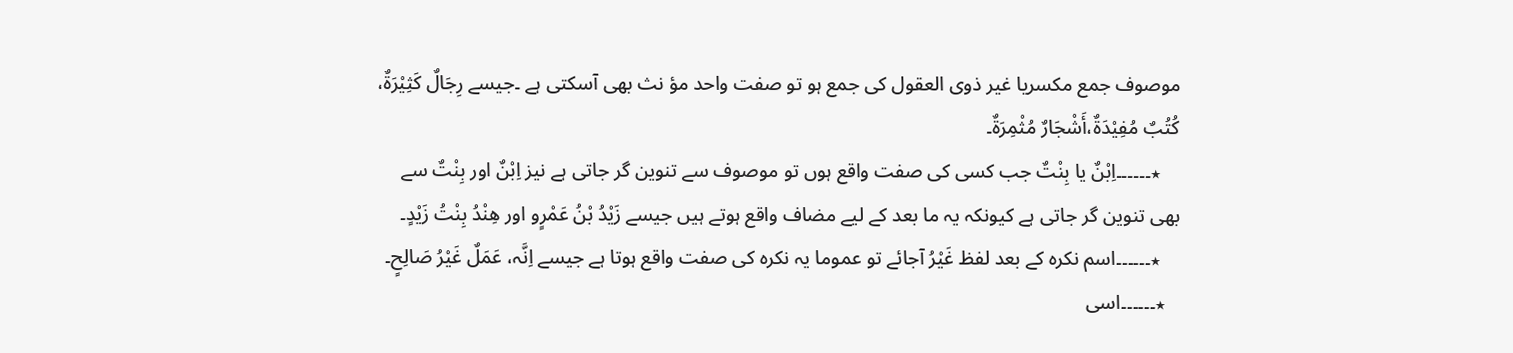موصوف جمع مکسریا غیر ذوی العقول کی جمع ہو تو صفت واحد مؤ نث بھی آسکتی ہے ۔جیسے رِجَالٌ کَثِیْرَۃٌ، کُتُبٌ مُفِیْدَۃٌ،أَشْجَارٌ مُثْمِرَۃٌ۔
    ٭۔۔۔۔۔۔اِبْنٌ یا بِنْتٌ جب کسی کی صفت واقع ہوں تو موصوف سے تنوین گر جاتی ہے نیز اِبْنٌ اور بِنْتٌ سے بھی تنوین گر جاتی ہے کیونکہ یہ ما بعد کے لیے مضاف واقع ہوتے ہیں جیسے زَیْدُ بْنُ عَمْرٍو اور ھِنْدُ بِنْتُ زَیْدٍ۔
    ٭۔۔۔۔۔۔اسم نکرہ کے بعد لفظ غَیْرُ آجائے تو عموما یہ نکرہ کی صفت واقع ہوتا ہے جیسے اِنَّہ، عَمَلٌ غَیْرُ صَالِحٍ۔
   ٭۔۔۔۔۔۔اسی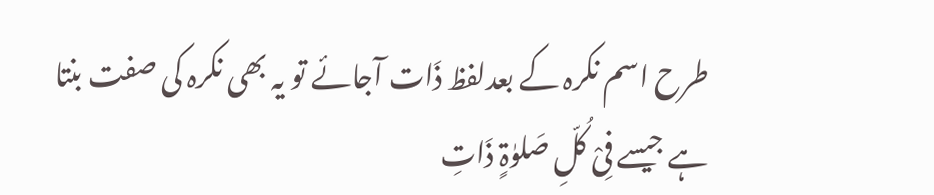طرح اسم نکرہ کے بعدلفظ ذَات آجائے تو یہ بھی نکرہ کی صفت بنتا ہے جیسے فِیْ کُلِّ صَلوٰۃٍ ذَاتِ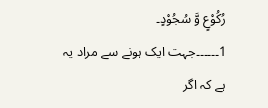رُکُوْعٍ وَّ سُجُوْدٍ۔
1۔۔۔۔۔۔جہت ایک ہونے سے مراد یہ ہے کہ اگر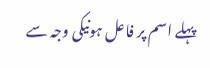پہلے اسم پر فاعل ہونیکی وجہ سے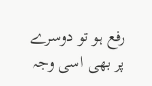رفع ہو تو دوسرے پر بھی اسی وجہ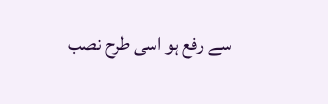سے رفع ہو اسی طرح نصب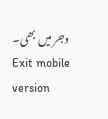وجر میں بھی۔
Exit mobile version